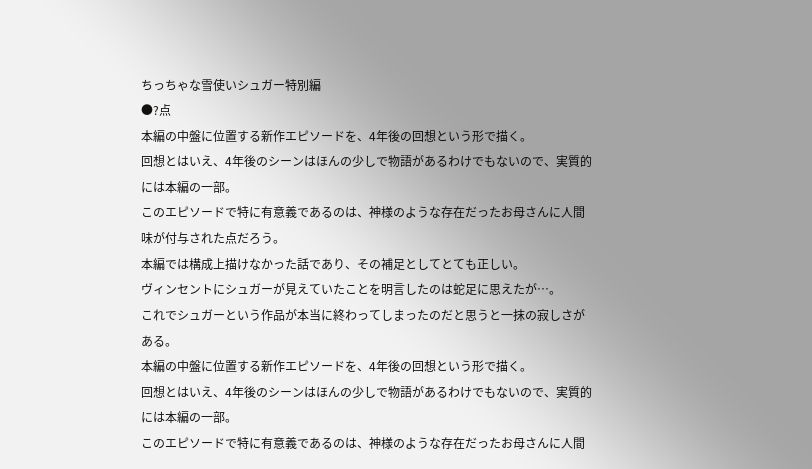ちっちゃな雪使いシュガー特別編
●?点
本編の中盤に位置する新作エピソードを、4年後の回想という形で描く。
回想とはいえ、4年後のシーンはほんの少しで物語があるわけでもないので、実質的には本編の一部。
このエピソードで特に有意義であるのは、神様のような存在だったお母さんに人間味が付与された点だろう。
本編では構成上描けなかった話であり、その補足としてとても正しい。
ヴィンセントにシュガーが見えていたことを明言したのは蛇足に思えたが…。
これでシュガーという作品が本当に終わってしまったのだと思うと一抹の寂しさがある。
本編の中盤に位置する新作エピソードを、4年後の回想という形で描く。
回想とはいえ、4年後のシーンはほんの少しで物語があるわけでもないので、実質的には本編の一部。
このエピソードで特に有意義であるのは、神様のような存在だったお母さんに人間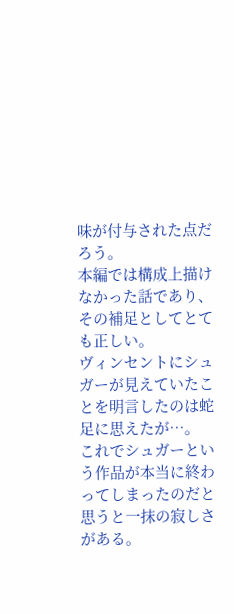味が付与された点だろう。
本編では構成上描けなかった話であり、その補足としてとても正しい。
ヴィンセントにシュガーが見えていたことを明言したのは蛇足に思えたが…。
これでシュガーという作品が本当に終わってしまったのだと思うと一抹の寂しさがある。